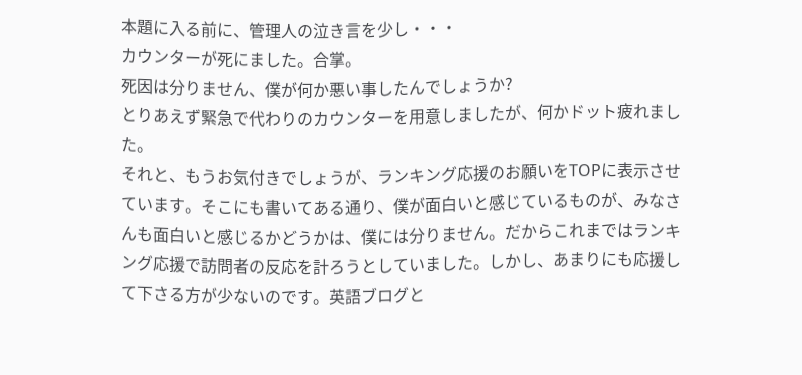本題に入る前に、管理人の泣き言を少し・・・
カウンターが死にました。合掌。
死因は分りません、僕が何か悪い事したんでしょうか?
とりあえず緊急で代わりのカウンターを用意しましたが、何かドット疲れました。
それと、もうお気付きでしょうが、ランキング応援のお願いをTOPに表示させています。そこにも書いてある通り、僕が面白いと感じているものが、みなさんも面白いと感じるかどうかは、僕には分りません。だからこれまではランキング応援で訪問者の反応を計ろうとしていました。しかし、あまりにも応援して下さる方が少ないのです。英語ブログと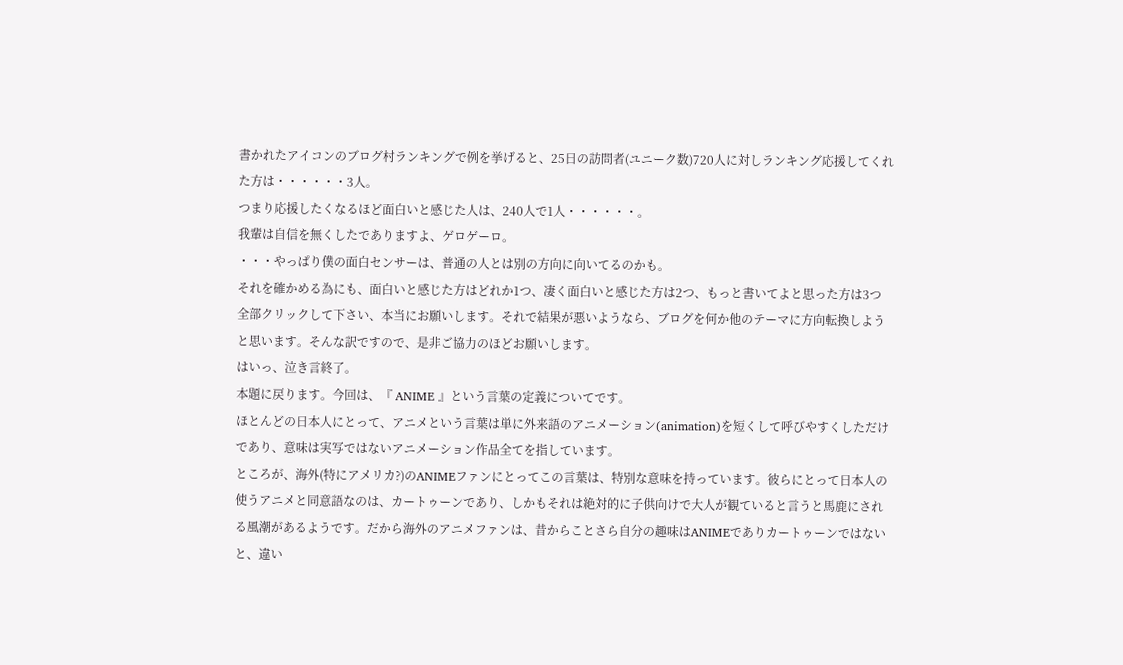書かれたアイコンのブログ村ランキングで例を挙げると、25日の訪問者(ユニーク数)720人に対しランキング応援してくれた方は・・・・・・3人。
つまり応援したくなるほど面白いと感じた人は、240人で1人・・・・・・。
我輩は自信を無くしたでありますよ、ゲロゲーロ。
・・・やっぱり僕の面白センサーは、普通の人とは別の方向に向いてるのかも。
それを確かめる為にも、面白いと感じた方はどれか1つ、凄く面白いと感じた方は2つ、もっと書いてよと思った方は3つ全部クリックして下さい、本当にお願いします。それで結果が悪いようなら、ブログを何か他のテーマに方向転換しようと思います。そんな訳ですので、是非ご協力のほどお願いします。
はいっ、泣き言終了。
本題に戻ります。今回は、『 ANIME 』という言葉の定義についてです。
ほとんどの日本人にとって、アニメという言葉は単に外来語のアニメーション(animation)を短くして呼びやすくしただけであり、意味は実写ではないアニメーション作品全てを指しています。
ところが、海外(特にアメリカ?)のANIMEファンにとってこの言葉は、特別な意味を持っています。彼らにとって日本人の使うアニメと同意語なのは、カートゥーンであり、しかもそれは絶対的に子供向けで大人が観ていると言うと馬鹿にされる風潮があるようです。だから海外のアニメファンは、昔からことさら自分の趣味はANIMEでありカートゥーンではないと、違い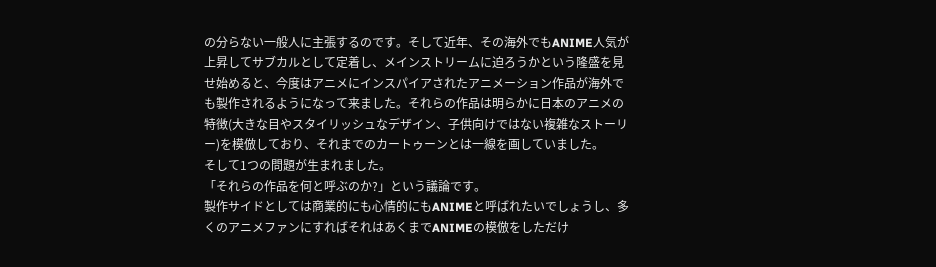の分らない一般人に主張するのです。そして近年、その海外でもANIME人気が上昇してサブカルとして定着し、メインストリームに迫ろうかという隆盛を見せ始めると、今度はアニメにインスパイアされたアニメーション作品が海外でも製作されるようになって来ました。それらの作品は明らかに日本のアニメの特徴(大きな目やスタイリッシュなデザイン、子供向けではない複雑なストーリー)を模倣しており、それまでのカートゥーンとは一線を画していました。
そして1つの問題が生まれました。
「それらの作品を何と呼ぶのか?」という議論です。
製作サイドとしては商業的にも心情的にもANIMEと呼ばれたいでしょうし、多くのアニメファンにすればそれはあくまでANIMEの模倣をしただけ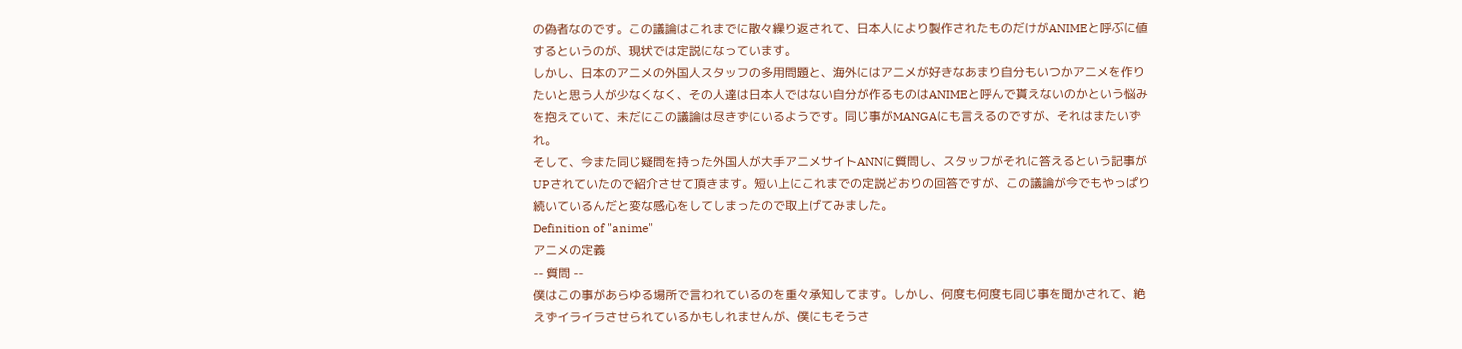の偽者なのです。この議論はこれまでに散々繰り返されて、日本人により製作されたものだけがANIMEと呼ぶに値するというのが、現状では定説になっています。
しかし、日本のアニメの外国人スタッフの多用問題と、海外にはアニメが好きなあまり自分もいつかアニメを作りたいと思う人が少なくなく、その人達は日本人ではない自分が作るものはANIMEと呼んで貰えないのかという悩みを抱えていて、未だにこの議論は尽きずにいるようです。同じ事がMANGAにも言えるのですが、それはまたいずれ。
そして、今また同じ疑問を持った外国人が大手アニメサイトANNに質問し、スタッフがそれに答えるという記事がUPされていたので紹介させて頂きます。短い上にこれまでの定説どおりの回答ですが、この議論が今でもやっぱり続いているんだと変な感心をしてしまったので取上げてみました。
Definition of "anime"
アニメの定義
-- 質問 --
僕はこの事があらゆる場所で言われているのを重々承知してます。しかし、何度も何度も同じ事を聞かされて、絶えずイライラさせられているかもしれませんが、僕にもそうさ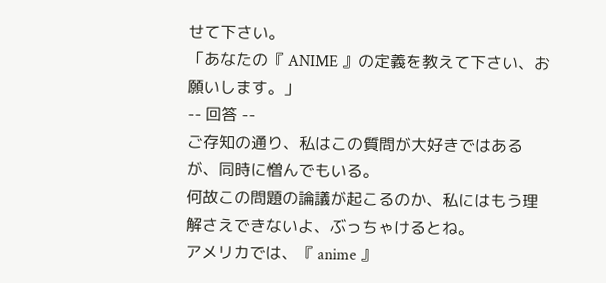せて下さい。
「あなたの『 ANIME 』の定義を教えて下さい、お願いします。」
-- 回答 --
ご存知の通り、私はこの質問が大好きではあるが、同時に憎んでもいる。
何故この問題の論議が起こるのか、私にはもう理解さえできないよ、ぶっちゃけるとね。
アメリカでは、『 anime 』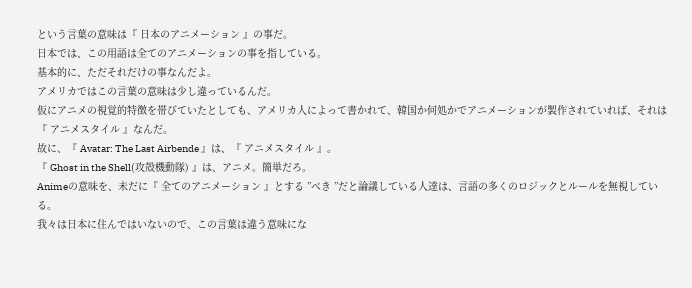という言葉の意味は『 日本のアニメーション 』の事だ。
日本では、この用語は全てのアニメーションの事を指している。
基本的に、ただそれだけの事なんだよ。
アメリカではこの言葉の意味は少し違っているんだ。
仮にアニメの視覚的特徴を帯びていたとしても、アメリカ人によって書かれて、韓国か何処かでアニメーションが製作されていれば、それは『 アニメスタイル 』なんだ。
故に、『 Avatar: The Last Airbende 』は、『 アニメスタイル 』。
『 Ghost in the Shell(攻殻機動隊) 』は、アニメ。簡単だろ。
Animeの意味を、未だに『 全てのアニメーション 』とする ”べき ”だと論議している人達は、言語の多くのロジックとルールを無視している。
我々は日本に住んではいないので、この言葉は違う意味にな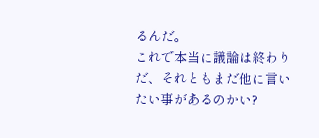るんだ。
これで本当に議論は終わりだ、それともまだ他に言いたい事があるのかい?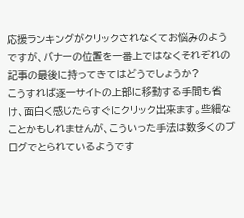応援ランキングがクリックされなくてお悩みのようですが、バナーの位置を一番上ではなくそれぞれの記事の最後に持ってきてはどうでしょうか?
こうすれば逐一サイトの上部に移動する手間も省け、面白く感じたらすぐにクリック出来ます。些細なことかもしれませんが、こういった手法は数多くのブログでとられているようです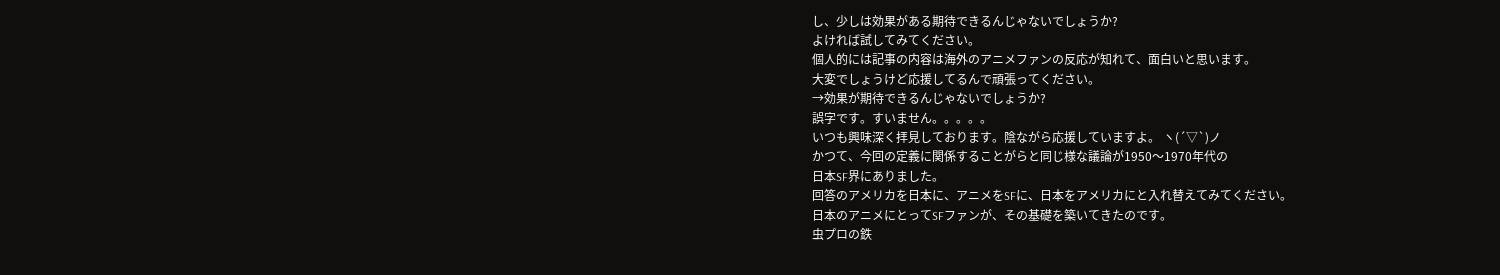し、少しは効果がある期待できるんじゃないでしょうか?
よければ試してみてください。
個人的には記事の内容は海外のアニメファンの反応が知れて、面白いと思います。
大変でしょうけど応援してるんで頑張ってください。
→効果が期待できるんじゃないでしょうか?
誤字です。すいません。。。。。
いつも興味深く拝見しております。陰ながら応援していますよ。 ヽ(´▽`)ノ
かつて、今回の定義に関係することがらと同じ様な議論が1950〜1970年代の
日本SF界にありました。
回答のアメリカを日本に、アニメをSFに、日本をアメリカにと入れ替えてみてください。
日本のアニメにとってSFファンが、その基礎を築いてきたのです。
虫プロの鉄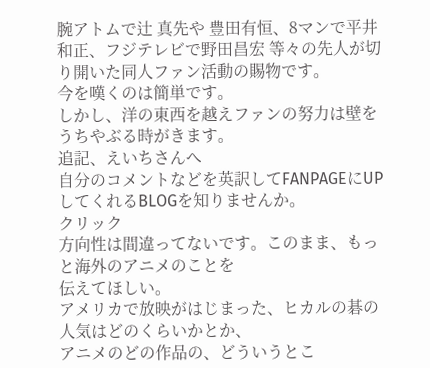腕アトムで辻 真先や 豊田有恒、8マンで平井和正、フジテレビで野田昌宏 等々の先人が切り開いた同人ファン活動の賜物です。
今を嘆くのは簡単です。
しかし、洋の東西を越えファンの努力は壁をうちやぶる時がきます。
追記、えいちさんへ
自分のコメントなどを英訳してFANPAGEにUPしてくれるBLOGを知りませんか。
クリック
方向性は間違ってないです。このまま、もっと海外のアニメのことを
伝えてほしい。
アメリカで放映がはじまった、ヒカルの碁の人気はどのくらいかとか、
アニメのどの作品の、どういうとこ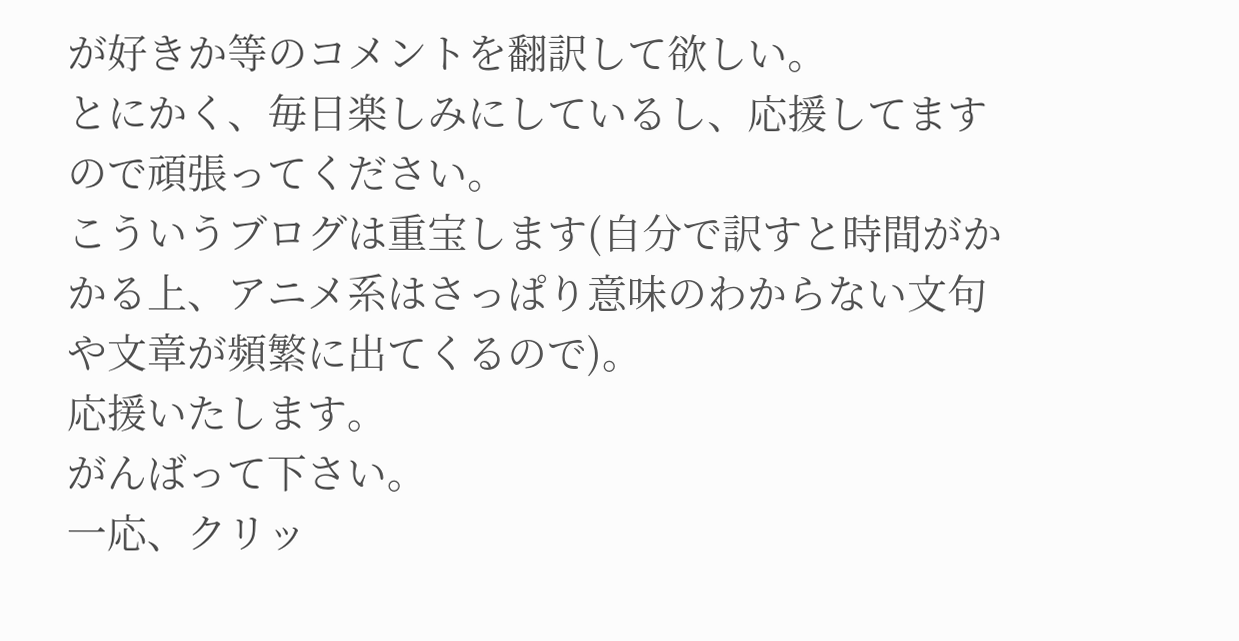が好きか等のコメントを翻訳して欲しい。
とにかく、毎日楽しみにしているし、応援してますので頑張ってください。
こういうブログは重宝します(自分で訳すと時間がかかる上、アニメ系はさっぱり意味のわからない文句や文章が頻繁に出てくるので)。
応援いたします。
がんばって下さい。
一応、クリッ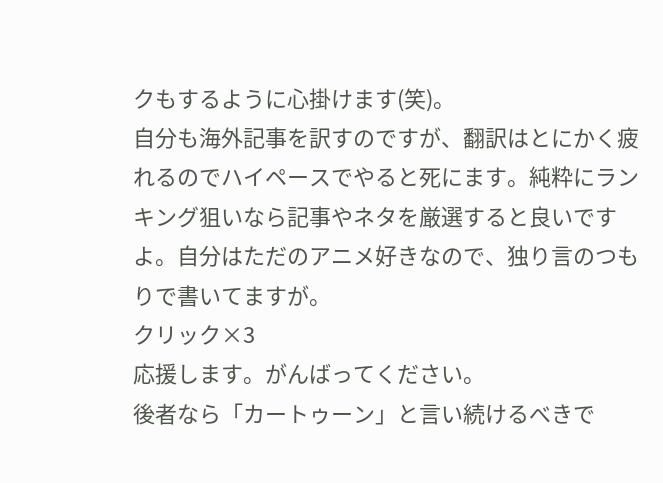クもするように心掛けます(笑)。
自分も海外記事を訳すのですが、翻訳はとにかく疲れるのでハイペースでやると死にます。純粋にランキング狙いなら記事やネタを厳選すると良いですよ。自分はただのアニメ好きなので、独り言のつもりで書いてますが。
クリック×3
応援します。がんばってください。
後者なら「カートゥーン」と言い続けるべきで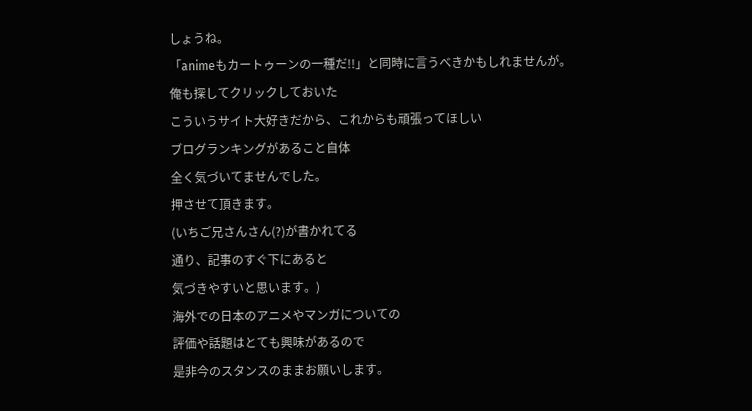しょうね。
「animeもカートゥーンの一種だ!!」と同時に言うべきかもしれませんが。
俺も探してクリックしておいた
こういうサイト大好きだから、これからも頑張ってほしい
ブログランキングがあること自体
全く気づいてませんでした。
押させて頂きます。
(いちご兄さんさん(?)が書かれてる
通り、記事のすぐ下にあると
気づきやすいと思います。)
海外での日本のアニメやマンガについての
評価や話題はとても興味があるので
是非今のスタンスのままお願いします。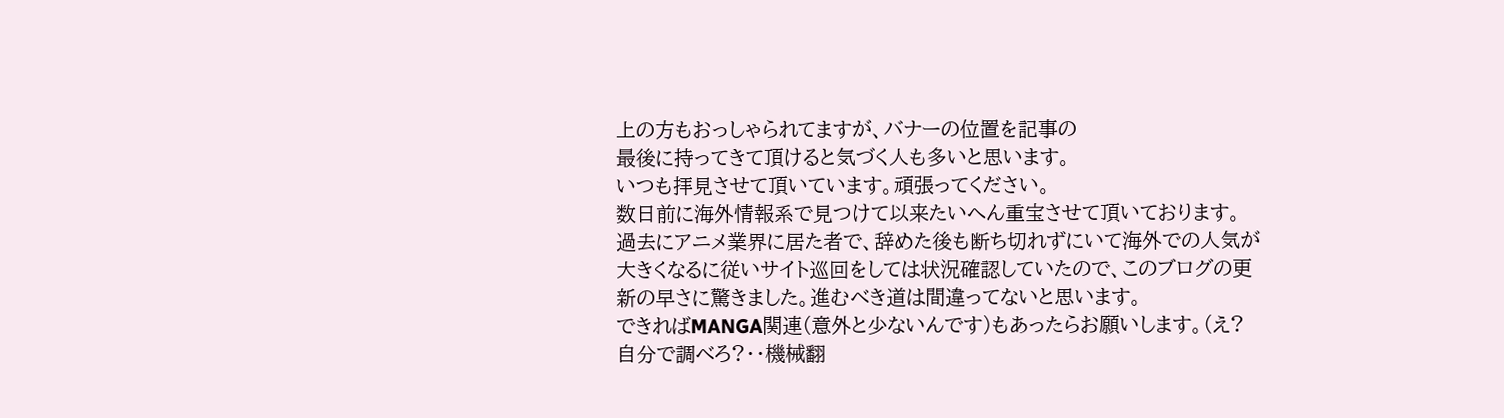上の方もおっしゃられてますが、バナーの位置を記事の
最後に持ってきて頂けると気づく人も多いと思います。
いつも拝見させて頂いています。頑張ってください。
数日前に海外情報系で見つけて以来たいへん重宝させて頂いております。
過去にアニメ業界に居た者で、辞めた後も断ち切れずにいて海外での人気が大きくなるに従いサイト巡回をしては状況確認していたので、このブログの更新の早さに驚きました。進むべき道は間違ってないと思います。
できればMANGA関連(意外と少ないんです)もあったらお願いします。(え?自分で調べろ?・・機械翻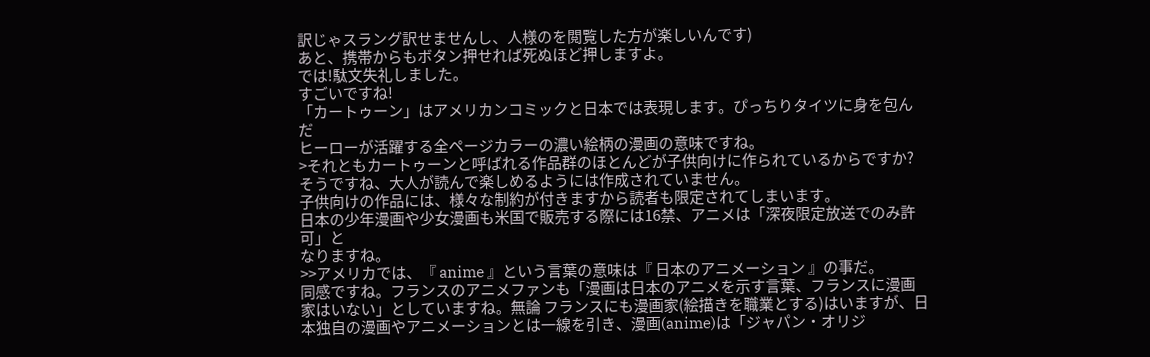訳じゃスラング訳せませんし、人様のを閲覧した方が楽しいんです)
あと、携帯からもボタン押せれば死ぬほど押しますよ。
では!駄文失礼しました。
すごいですね!
「カートゥーン」はアメリカンコミックと日本では表現します。ぴっちりタイツに身を包んだ
ヒーローが活躍する全ページカラーの濃い絵柄の漫画の意味ですね。
>それともカートゥーンと呼ばれる作品群のほとんどが子供向けに作られているからですか?
そうですね、大人が読んで楽しめるようには作成されていません。
子供向けの作品には、様々な制約が付きますから読者も限定されてしまいます。
日本の少年漫画や少女漫画も米国で販売する際には16禁、アニメは「深夜限定放送でのみ許可」と
なりますね。
>>アメリカでは、『 anime 』という言葉の意味は『 日本のアニメーション 』の事だ。
同感ですね。フランスのアニメファンも「漫画は日本のアニメを示す言葉、フランスに漫画家はいない」としていますね。無論 フランスにも漫画家(絵描きを職業とする)はいますが、日本独自の漫画やアニメーションとは一線を引き、漫画(anime)は「ジャパン・オリジ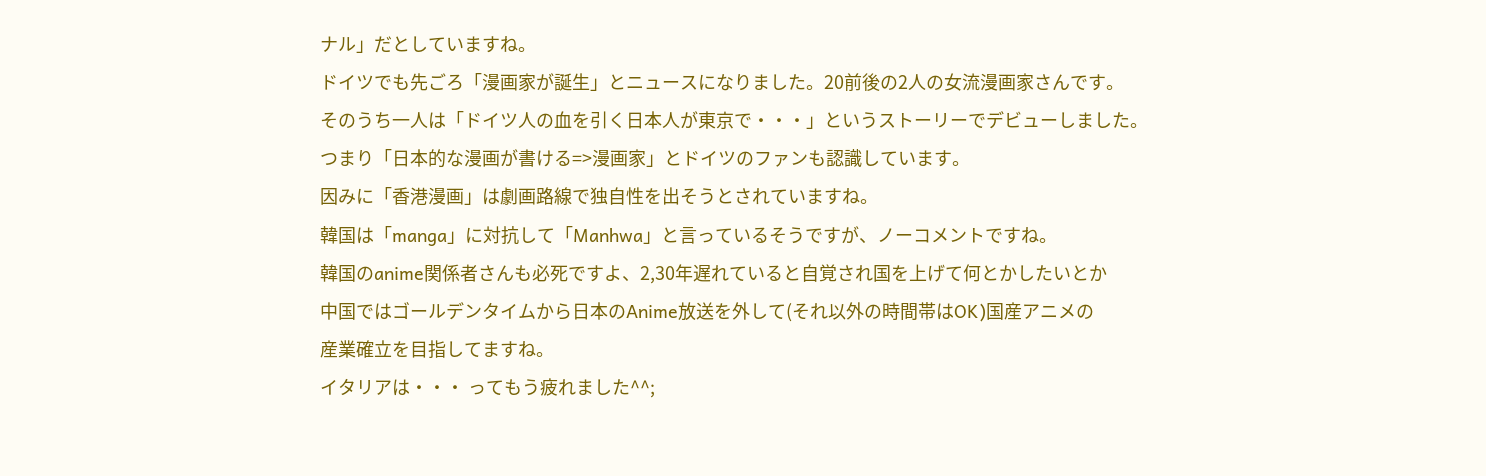ナル」だとしていますね。
ドイツでも先ごろ「漫画家が誕生」とニュースになりました。20前後の2人の女流漫画家さんです。
そのうち一人は「ドイツ人の血を引く日本人が東京で・・・」というストーリーでデビューしました。
つまり「日本的な漫画が書ける=>漫画家」とドイツのファンも認識しています。
因みに「香港漫画」は劇画路線で独自性を出そうとされていますね。
韓国は「manga」に対抗して「Manhwa」と言っているそうですが、ノーコメントですね。
韓国のanime関係者さんも必死ですよ、2,30年遅れていると自覚され国を上げて何とかしたいとか
中国ではゴールデンタイムから日本のAnime放送を外して(それ以外の時間帯はOK)国産アニメの
産業確立を目指してますね。
イタリアは・・・ ってもう疲れました^^;